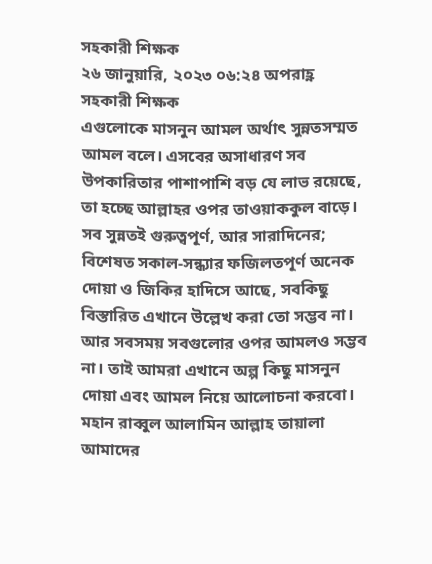সহকারী শিক্ষক
২৬ জানুয়ারি, ২০২৩ ০৬:২৪ অপরাহ্ণ
সহকারী শিক্ষক
এগুলোকে মাসনুন আমল অর্থাৎ সুন্নতসম্মত আমল বলে। এসবের অসাধারণ সব উপকারিতার পাশাপাশি বড় যে লাভ রয়েছে, তা হচ্ছে আল্লাহর ওপর তাওয়াককুল বাড়ে।
সব সুন্নতই গুরুত্বপূর্ণ, আর সারাদিনের; বিশেষত সকাল-সন্ধ্যার ফজিলতপূর্ণ অনেক দোয়া ও জিকির হাদিসে আছে, সবকিছু বিস্তারিত এখানে উল্লেখ করা তো সম্ভব না। আর সবসময় সবগুলোর ওপর আমলও সম্ভব না। তাই আমরা এখানে অল্প কিছু মাসনুন দোয়া এবং আমল নিয়ে আলোচনা করবো।
মহান রাব্বুল আলামিন আল্লাহ তায়ালা আমাদের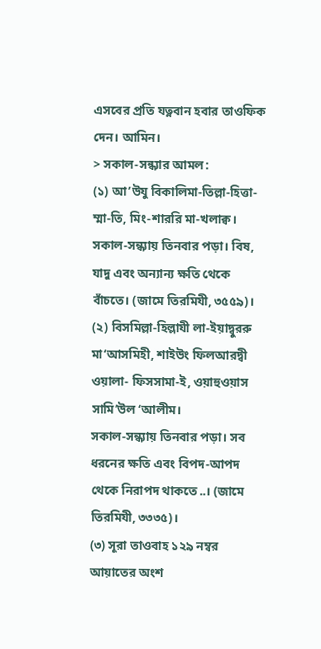এসবের প্রতি যত্নবান হবার তাওফিক দেন। আমিন।
> সকাল-সন্ধ্যার আমল:
(১) আ’উযু বিকালিমা-তিল্লা-হিত্তা-ম্মা-তি, মিং-শাররি মা-খলাক্ব।
সকাল-সন্ধ্যায় তিনবার পড়া। বিষ, যাদু এবং অন্যান্য ক্ষতি থেকে বাঁচতে। (জামে তিরমিযী, ৩৫৫৯)।
(২) বিসমিল্লা-হিল্লাযী লা-ইয়াদ্বুররু মা‘আসমিহী, শাইউং ফিলআরদ্বী ওয়ালা- ফিসসামা-ই, ওয়াহুওয়াস সামি’উল ‘আলীম।
সকাল-সন্ধ্যায় তিনবার পড়া। সব ধরনের ক্ষতি এবং বিপদ-আপদ থেকে নিরাপদ থাকতে..। (জামে তিরমিযী, ৩৩৩৫)।
(৩) সূরা তাওবাহ ১২৯ নম্বর আয়াতের অংশ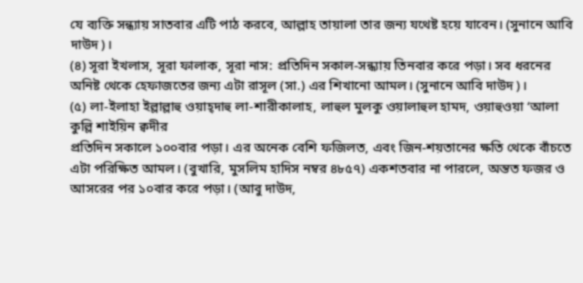যে ব্যক্তি সন্ধ্যায় সাতবার এটি পাঠ করবে, আল্লাহ তায়ালা তার জন্য যথেষ্ট হয়ে যাবেন। (সুনানে আবি দাউদ)।
(৪) সূরা ইখলাস, সূরা ফালাক, সূরা নাস: প্রতিদিন সকাল-সন্ধ্যায় তিনবার করে পড়া। সব ধরনের অনিষ্ট থেকে হেফাজতের জন্য এটা রাসূল (সা.) এর শিখানো আমল। (সুনানে আবি দাউদ)।
(৫) লা-ইলাহা ইল্লাল্লাহু ওয়াহ্দাহু লা-শারীকালাহ, লাহুল মুলকু ওয়ালাহুল হামদ, ওয়াহুওয়া ‘আলা কুল্লি শাইয়িন ক্বদীর
প্রতিদিন সকালে ১০০বার পড়া। এর অনেক বেশি ফজিলত, এবং জিন-শয়তানের ক্ষতি থেকে বাঁচতে এটা পরিক্ষিত আমল। (বুখারি, মুসলিম হাদিস নম্বর ৪৮৫৭) একশতবার না পারলে, অন্তত ফজর ও আসরের পর ১০বার করে পড়া। (আবু দাউদ,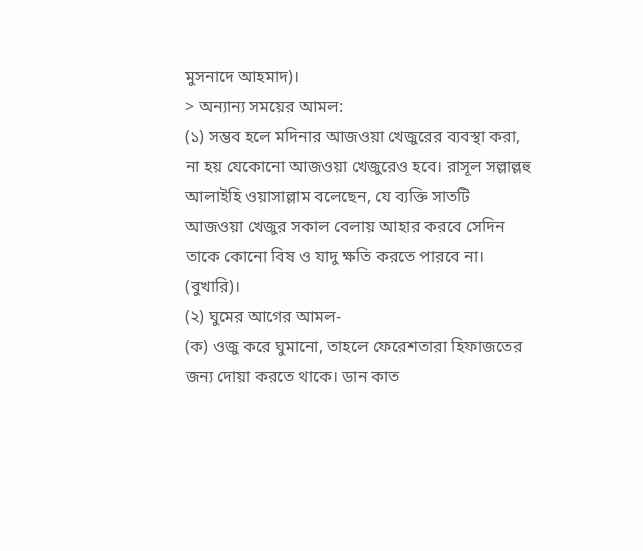মুসনাদে আহমাদ)।
> অন্যান্য সময়ের আমল:
(১) সম্ভব হলে মদিনার আজওয়া খেজুরের ব্যবস্থা করা, না হয় যেকোনো আজওয়া খেজুরেও হবে। রাসূল সল্লাল্লহু আলাইহি ওয়াসাল্লাম বলেছেন, যে ব্যক্তি সাতটি আজওয়া খেজুর সকাল বেলায় আহার করবে সেদিন তাকে কোনো বিষ ও যাদু ক্ষতি করতে পারবে না। (বুখারি)।
(২) ঘুমের আগের আমল-
(ক) ওজু করে ঘুমানো, তাহলে ফেরেশতারা হিফাজতের জন্য দোয়া করতে থাকে। ডান কাত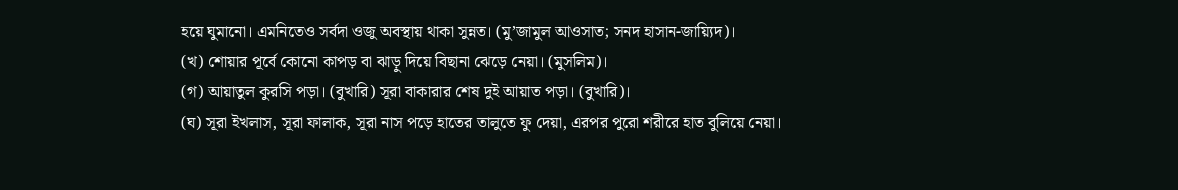হয়ে ঘুমানো। এমনিতেও সর্বদা ওজু অবস্থায় থাকা সুন্নত। (মু’জামুল আওসাত; সনদ হাসান-জায়্যিদ)।
(খ) শোয়ার পূর্বে কোনো কাপড় বা ঝাড়ু দিয়ে বিছানা ঝেড়ে নেয়া। (মুসলিম)।
(গ) আয়াতুল কুরসি পড়া। (বুখারি) সূরা বাকারার শেষ দুই আয়াত পড়া। (বুখারি)।
(ঘ) সূরা ইখলাস, সূরা ফালাক, সূরা নাস পড়ে হাতের তালুতে ফু দেয়া, এরপর পুরো শরীরে হাত বুলিয়ে নেয়া।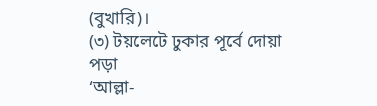(বুখারি)।
(৩) টয়লেটে ঢুকার পূর্বে দোয়া পড়া
‘আল্লা-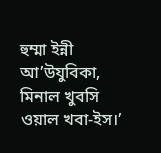হুম্মা ইন্নী আ’উযুবিকা, মিনাল খুবসি ওয়াল খবা-ইস।’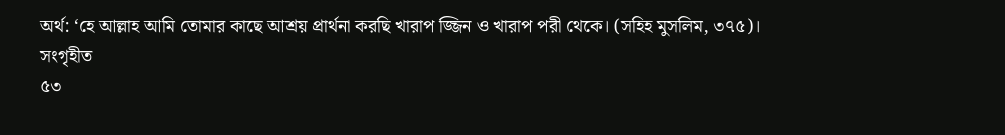অর্থ: ‘হে আল্লাহ আমি তোমার কাছে আশ্রয় প্রার্থনা করছি খারাপ জ্জিন ও খারাপ পরী থেকে। (সহিহ মুসলিম, ৩৭৫)।
সংগৃহীত
৫৩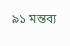৯১ মন্তব্য